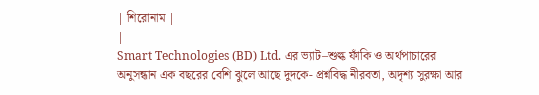| শিরোনাম |
|
Smart Technologies (BD) Ltd. এর ভ্যাট–শুল্ক ফাঁকি ও অর্থপাচারের অনুসন্ধান এক বছরের বেশি ঝুলে আছে দুদকে- প্রশ্নবিদ্ধ নীরবতা, অদৃশ্য সুরক্ষা আর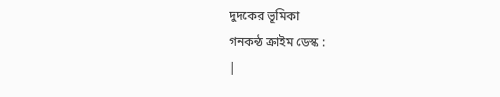দুদকের ভূমিকা
গনকন্ঠ ক্রাইম ডেস্ক :
|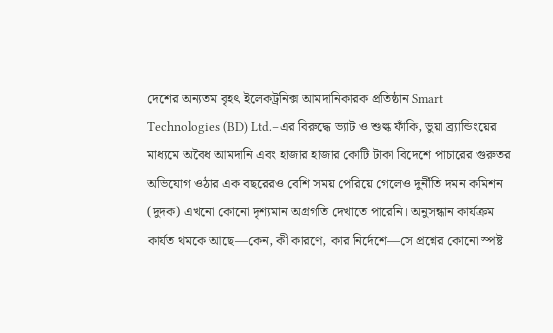দেশের অন্যতম বৃহৎ ইলেকট্রনিক্স আমদানিকারক প্রতিষ্ঠান Smart Technologies (BD) Ltd.–এর বিরুদ্ধে ভ্যাট ও শুল্ক ফাঁকি, ভুয়া ব্র্যান্ডিংয়ের মাধ্যমে অবৈধ আমদানি এবং হাজার হাজার কোটি টাকা বিদেশে পাচারের গুরুতর অভিযোগ ওঠার এক বছরেরও বেশি সময় পেরিয়ে গেলেও দুর্নীতি দমন কমিশন (দুদক) এখনো কোনো দৃশ্যমান অগ্রগতি দেখাতে পারেনি। অনুসন্ধান কার্যক্রম কার্যত থমকে আছে—কেন, কী কারণে, কার নির্দেশে—সে প্রশ্নের কোনো স্পষ্ট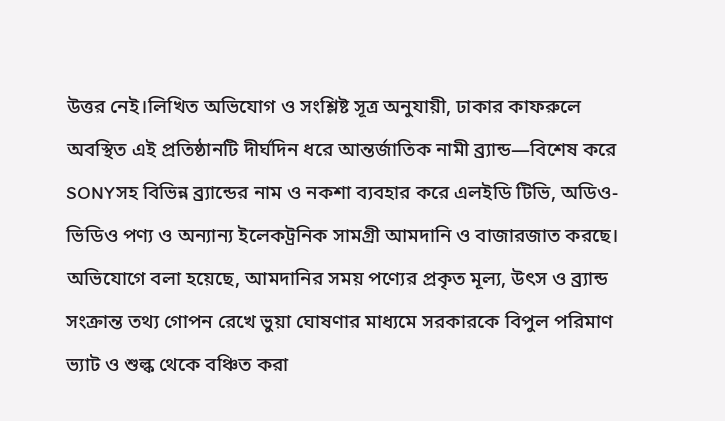উত্তর নেই।লিখিত অভিযোগ ও সংশ্লিষ্ট সূত্র অনুযায়ী, ঢাকার কাফরুলে অবস্থিত এই প্রতিষ্ঠানটি দীর্ঘদিন ধরে আন্তর্জাতিক নামী ব্র্যান্ড—বিশেষ করে SONYসহ বিভিন্ন ব্র্যান্ডের নাম ও নকশা ব্যবহার করে এলইডি টিভি, অডিও-ভিডিও পণ্য ও অন্যান্য ইলেকট্রনিক সামগ্রী আমদানি ও বাজারজাত করছে। অভিযোগে বলা হয়েছে, আমদানির সময় পণ্যের প্রকৃত মূল্য, উৎস ও ব্র্যান্ড সংক্রান্ত তথ্য গোপন রেখে ভুয়া ঘোষণার মাধ্যমে সরকারকে বিপুল পরিমাণ ভ্যাট ও শুল্ক থেকে বঞ্চিত করা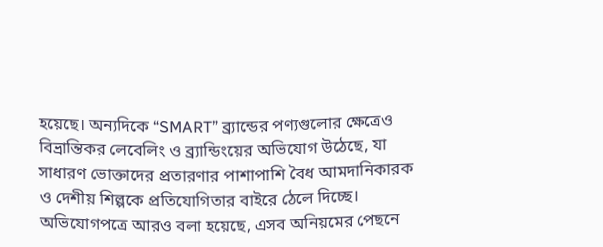হয়েছে। অন্যদিকে “SMART” ব্র্যান্ডের পণ্যগুলোর ক্ষেত্রেও বিভ্রান্তিকর লেবেলিং ও ব্র্যান্ডিংয়ের অভিযোগ উঠেছে, যা সাধারণ ভোক্তাদের প্রতারণার পাশাপাশি বৈধ আমদানিকারক ও দেশীয় শিল্পকে প্রতিযোগিতার বাইরে ঠেলে দিচ্ছে। অভিযোগপত্রে আরও বলা হয়েছে, এসব অনিয়মের পেছনে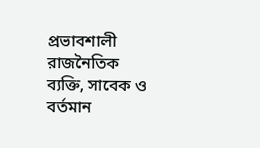প্রভাবশালী রাজনৈতিক ব্যক্তি, সাবেক ও বর্তমান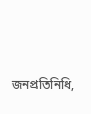জনপ্রতিনিধি,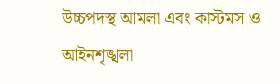উচ্চপদস্থ আমলা এবং কাস্টমস ও আইনশৃঙ্খলা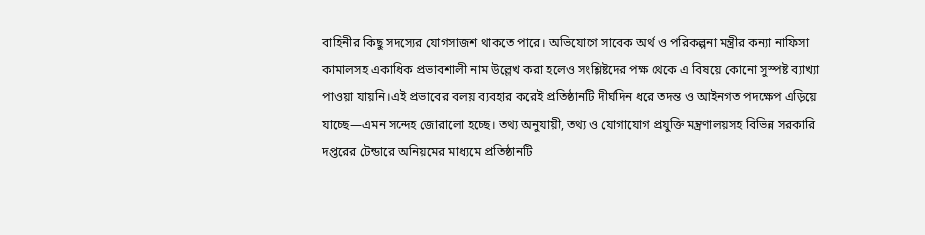বাহিনীর কিছু সদস্যের যোগসাজশ থাকতে পারে। অভিযোগে সাবেক অর্থ ও পরিকল্পনা মন্ত্রীর কন্যা নাফিসা কামালসহ একাধিক প্রভাবশালী নাম উল্লেখ করা হলেও সংশ্লিষ্টদের পক্ষ থেকে এ বিষয়ে কোনো সুস্পষ্ট ব্যাখ্যা পাওয়া যায়নি।এই প্রভাবের বলয় ব্যবহার করেই প্রতিষ্ঠানটি দীর্ঘদিন ধরে তদন্ত ও আইনগত পদক্ষেপ এড়িয়ে যাচ্ছে—এমন সন্দেহ জোরালো হচ্ছে। তথ্য অনুযায়ী, তথ্য ও যোগাযোগ প্রযুক্তি মন্ত্রণালয়সহ বিভিন্ন সরকারি দপ্তরের টেন্ডারে অনিয়মের মাধ্যমে প্রতিষ্ঠানটি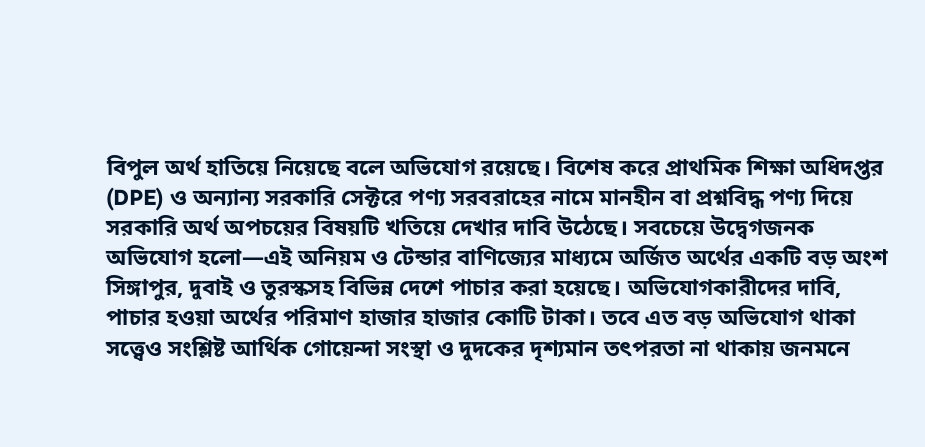বিপুল অর্থ হাতিয়ে নিয়েছে বলে অভিযোগ রয়েছে। বিশেষ করে প্রাথমিক শিক্ষা অধিদপ্তর (DPE) ও অন্যান্য সরকারি সেক্টরে পণ্য সরবরাহের নামে মানহীন বা প্রশ্নবিদ্ধ পণ্য দিয়ে সরকারি অর্থ অপচয়ের বিষয়টি খতিয়ে দেখার দাবি উঠেছে। সবচেয়ে উদ্বেগজনক অভিযোগ হলো—এই অনিয়ম ও টেন্ডার বাণিজ্যের মাধ্যমে অর্জিত অর্থের একটি বড় অংশ সিঙ্গাপুর, দুবাই ও তুরস্কসহ বিভিন্ন দেশে পাচার করা হয়েছে। অভিযোগকারীদের দাবি, পাচার হওয়া অর্থের পরিমাণ হাজার হাজার কোটি টাকা। তবে এত বড় অভিযোগ থাকা সত্ত্বেও সংশ্লিষ্ট আর্থিক গোয়েন্দা সংস্থা ও দুদকের দৃশ্যমান তৎপরতা না থাকায় জনমনে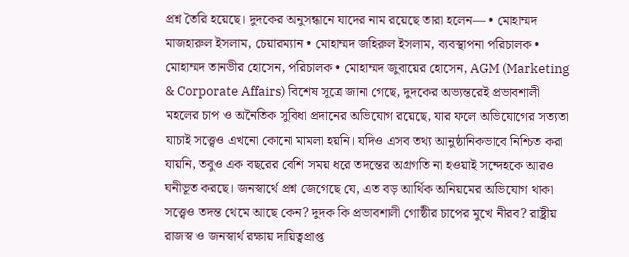প্রশ্ন তৈরি হয়েছে। দুদকের অনুসন্ধানে যাদের নাম রয়েছে তারা হলেন— • মোহাম্মদ মাজহারুল ইসলাম, চেয়ারম্যান • মোহাম্মদ জহিরুল ইসলাম, ব্যবস্থাপনা পরিচালক • মোহাম্মদ তানভীর হোসেন, পরিচালক • মোহাম্মদ জুবায়ের হোসেন, AGM (Marketing & Corporate Affairs) বিশেষ সূত্রে জানা গেছে, দুদকের অভ্যন্তরেই প্রভাবশালী মহলের চাপ ও অনৈতিক সুবিধা প্রদানের অভিযোগ রয়েছে, যার ফলে অভিযোগের সত্যতা যাচাই সত্ত্বেও এখনো কোনো মামলা হয়নি। যদিও এসব তথ্য আনুষ্ঠানিকভাবে নিশ্চিত করা যায়নি, তবুও এক বছরের বেশি সময় ধরে তদন্তের অগ্রগতি না হওয়াই সন্দেহকে আরও ঘনীভূত করছে। জনস্বার্থে প্রশ্ন জেগেছে যে, এত বড় আর্থিক অনিয়মের অভিযোগ থাকা সত্ত্বেও তদন্ত থেমে আছে কেন? দুদক কি প্রভাবশালী গোষ্ঠীর চাপের মুখে নীরব? রাষ্ট্রীয় রাজস্ব ও জনস্বার্থ রক্ষায় দায়িত্বপ্রাপ্ত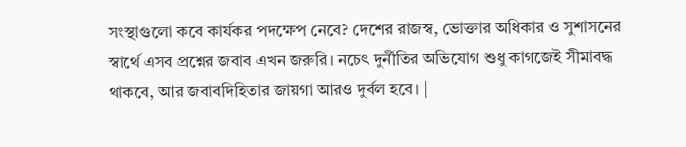সংস্থাগুলো কবে কার্যকর পদক্ষেপ নেবে? দেশের রাজস্ব, ভোক্তার অধিকার ও সুশাসনের স্বার্থে এসব প্রশ্নের জবাব এখন জরুরি। নচেৎ দুর্নীতির অভিযোগ শুধু কাগজেই সীমাবদ্ধ থাকবে, আর জবাবদিহিতার জায়গা আরও দুর্বল হবে। |